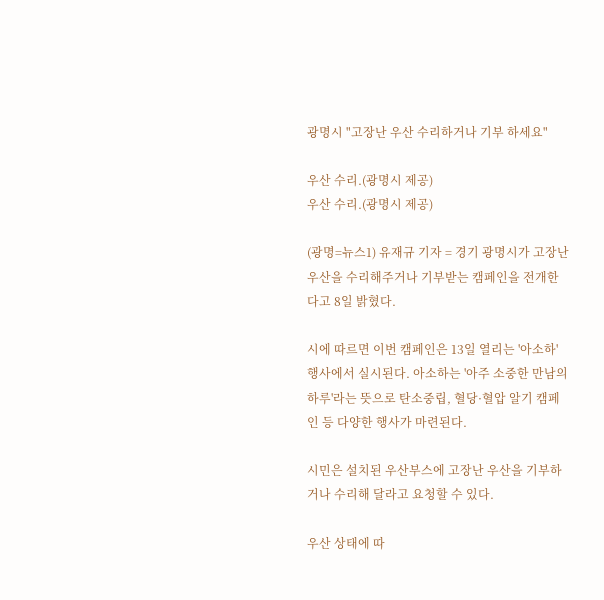광명시 "고장난 우산 수리하거나 기부 하세요"

우산 수리.(광명시 제공)
우산 수리.(광명시 제공)

(광명=뉴스1) 유재규 기자 = 경기 광명시가 고장난 우산을 수리해주거나 기부받는 캠페인을 전개한다고 8일 밝혔다.

시에 따르면 이번 캠페인은 13일 열리는 '아소하' 행사에서 실시된다. 아소하는 '아주 소중한 만남의 하루'라는 뜻으로 탄소중립, 혈당·혈압 알기 캠페인 등 다양한 행사가 마련된다.

시민은 설치된 우산부스에 고장난 우산을 기부하거나 수리해 달라고 요청할 수 있다.

우산 상태에 따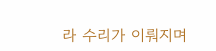라 수리가 이뤄지며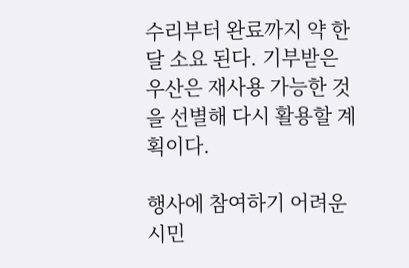수리부터 완료까지 약 한 달 소요 된다. 기부받은 우산은 재사용 가능한 것을 선별해 다시 활용할 계획이다.

행사에 참여하기 어려운 시민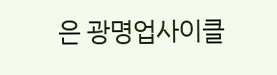은 광명업사이클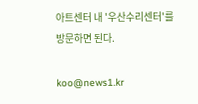아트센터 내 '우산수리센터'를 방문하면 된다.

koo@news1.kr